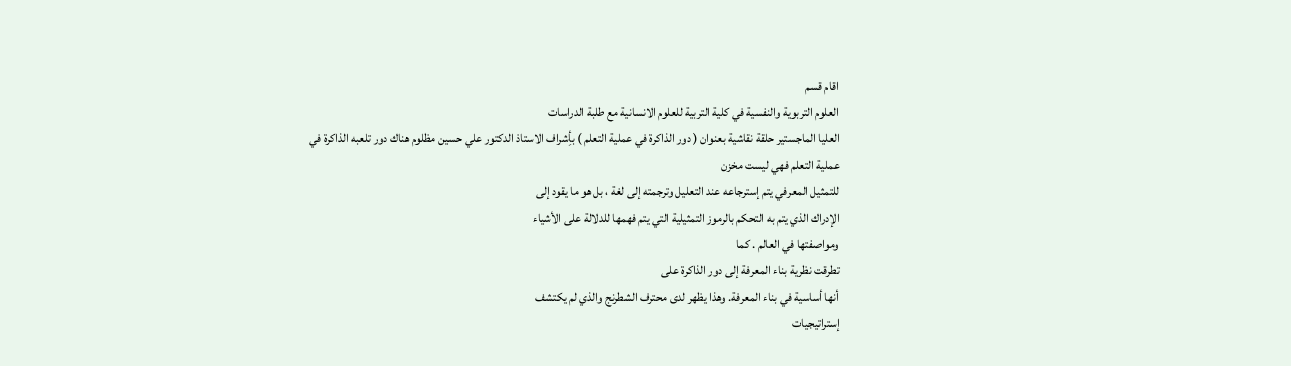اقام قسم
العلوم التربوية والنفسية في كلية التربية للعلوم الانسانية مع طلبة الدراسات
العليا الماجستير حلقة نقاشية بعنوان ( دور الذاكرة في عملية التعلم ) بأِشراف الاستاذ الدكتور علي حسين مظلوم هناك دور تلعبه الذاكرة في عملية التعلم فهي ليست مخزن
للتمثيل المعرفي يتم إسترجاعه عند التعليل وترجمته إلى لغة ، بل هو ما يقود إلى
الإدراك الذي يتم به التحكم بالرموز التمثيلية التي يتم فهمها للدلالة على الأشياء
ومواصفتها في العالم . كما
تطرقت نظرية بناء المعرفة إلى دور الذاكرة على
أنها أساسية في بناء المعرفة. وهذا يظهر لدى محترف الشطرنج والذي لم يكتشف
إستراتيجيات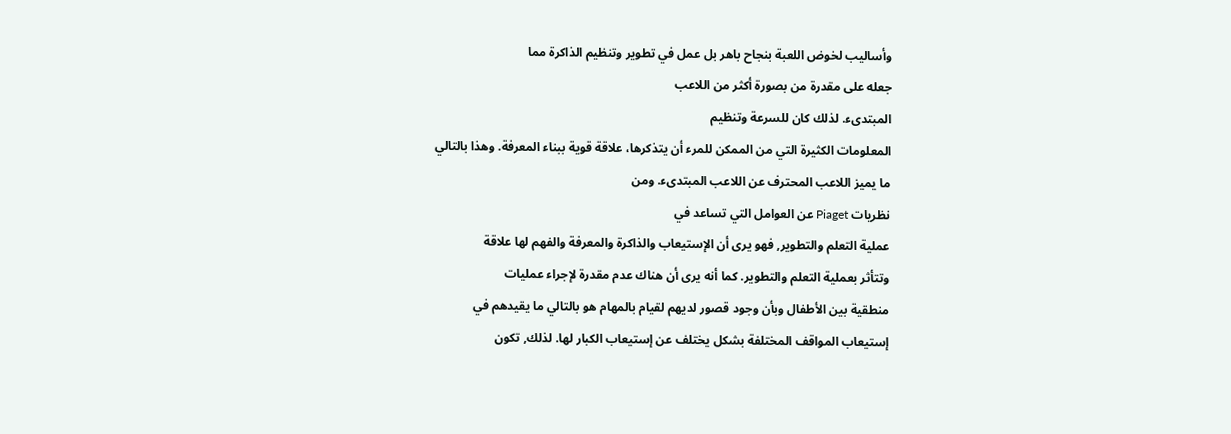وأساليب لخوض اللعبة بنجاح باهر بل عمل في تطوير وتنظيم الذاكرة مما
جعله على مقدرة من بصورة أكثر من اللاعب
المبتدىء. لذلك كان للسرعة وتنظيم
المعلومات الكثيرة التي من الممكن للمرء أن يتذكرها، علاقة قوية ببناء المعرفة. وهذا بالتالي
ما يميز اللاعب المحترف عن اللاعب المبتدىء. ومن
نظريات Piaget عن العوامل التي تساعد في
عملية التعلم والتطوير, فهو يرى أن الإستيعاب والذاكرة والمعرفة والفهم لها علاقة
وتتأثر بعملية التعلم والتطوير. كما أنه يرى أن هناك عدم مقدرة لإجراء عمليات
منطقية بين الأطفال وبأن وجود قصور لديهم لقيام بالمهام هو بالتالي ما يقيدهم في
إستيعاب المواقف المختلفة بشكل يختلف عن إستيعاب الكبار لها. لذلك, تكون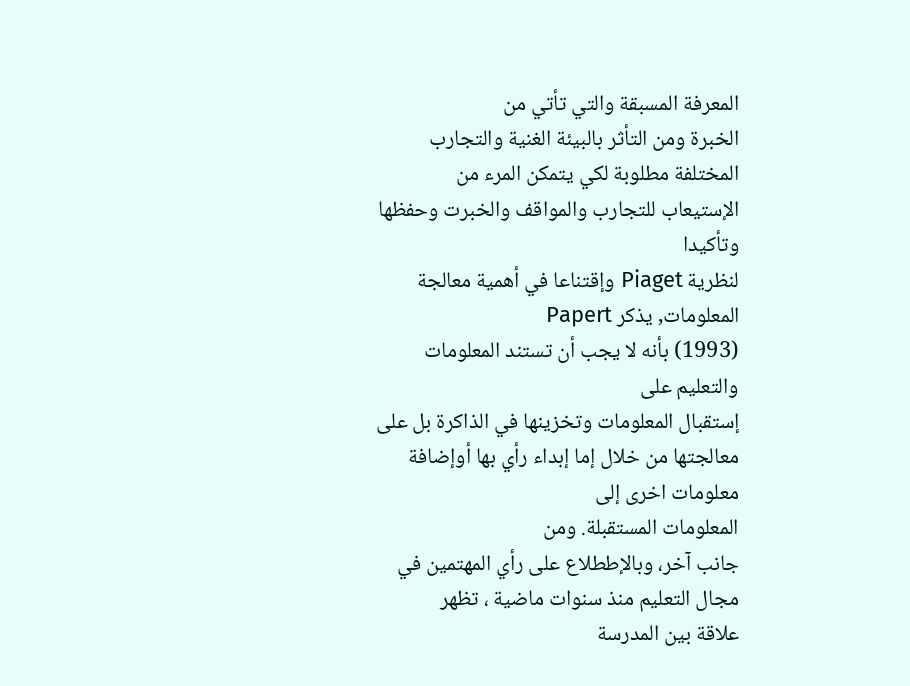المعرفة المسبقة والتي تأتي من
الخبرة ومن التأثر بالبيئة الغنية والتجارب المختلفة مطلوبة لكي يتمكن المرء من
الإستيعاب للتجارب والمواقف والخبرت وحفظها وتأكيدا
لنظرية Piaget وإقتناعا في أهمية معالجة المعلومات, يذكر Papert
(1993) بأنه لا يجب أن تستند المعلومات والتعليم على
إستقبال المعلومات وتخزينها في الذاكرة بل على معالجتها من خلال إما إبداء رأي بها أوإضافة معلومات اخرى إلى
المعلومات المستقبلة. ومن
جانب آخر، وبالإططلاع على رأي المهتمين في مجال التعليم منذ سنوات ماضية ، تظهر
علاقة بين المدرسة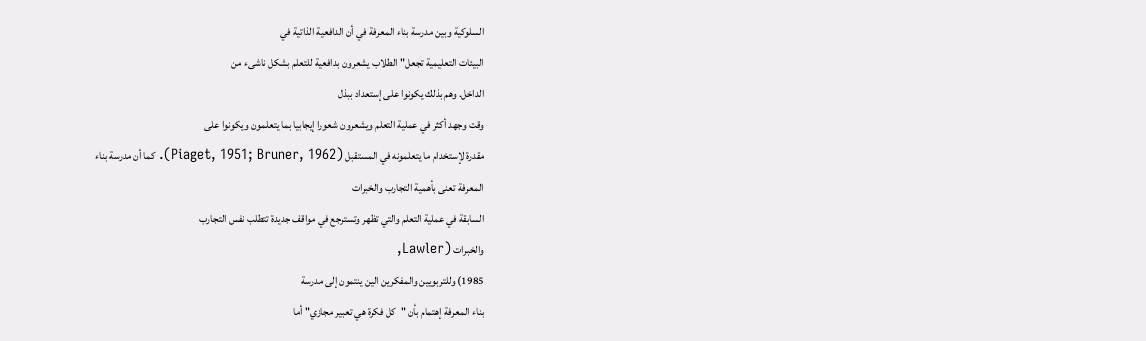السلوكية وبين مدرسة بناء المعرفة في أن الدافعية الذاتية في
البيئات التعليمية تجعل" الطلاب يشعرون بدافعية للتعلم بشكل ناشىء من
الداخل. وهم بذلك يكونوا على إستعداد ببذل
وقت وجهد أكثر في عملية التعلم ويشعرون شعورا إيجابيا بما يتعلمون ويكونوا على
مقدرة لإستخدام ما يتعلمونه في المستقبل (Piaget, 1951; Bruner, 1962). كما أن مدرسة بناء
المعرفة تعنى بأهمية التجارب والخبرات
السابقة في عملية التعلم والتي تظهر وتسترجع في مواقف جديدة تتطلب نفس التجارب
والخبرات (Lawler,
1985) وللتربويين والمفكرين الين ينتمون إلى مدرسة
بناء المعرفة إهتمام بأن "كل فكرة هي تعبير مجازي" أما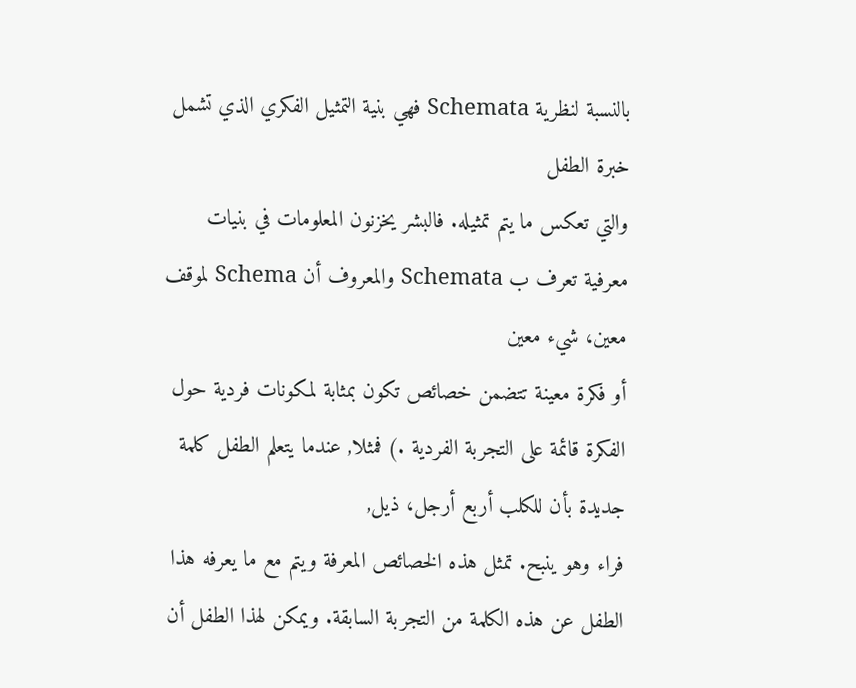بالنسبة لنظرية Schemata فهي بنية التمثيل الفكري الذي تشمل خبرة الطفل
والتي تعكس ما يتم تمثيله. فالبشر يخزنون المعلومات في بنيات معرفية تعرف ب Schemata والمعروف أن Schema لموقف معين، شيء معين
أو فكرة معينة تتضمن خصائص تكون بمثابة لمكونات فردية حول
الفكرة قائمة على التجربة الفردية .) فمثلا, عندما يتعلم الطفل كلمة جديدة بأن للكلب أربع أرجل، ذيل,
فراء وهو ينبح. تمثل هذه الخصائص المعرفة ويتم مع ما يعرفه هذا
الطفل عن هذه الكلمة من التجربة السابقة. ويمكن لهذا الطفل أن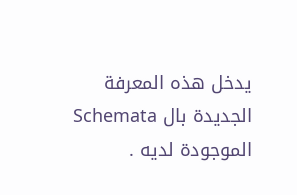يدخل هذه المعرفة
الجديدة بال Schemata الموجودة لديه .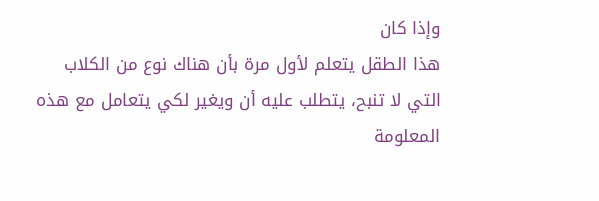وإذا كان
هذا الطقل يتعلم لأول مرة بأن هناك نوع من الكلاب التي لا تنبح، يتطلب عليه أن ويغير لكي يتعامل مع هذه
المعلومة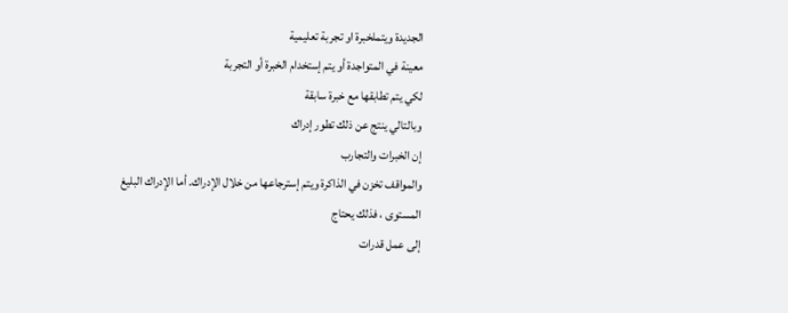الجديدة ويتملخبرة او تجربة تعليمية
معينة في المتواجدة أو يتم إستخدام الخبرة أو التجربة
لكي يتم تطابقها مع خبرة سابقة
وبالتالي ينتج عن ذلك تطور إدراك
إن الخبرات والتجارب
والمواقف تخزن في الذاكرة ويتم إسترجاعها من خلال الإدراك. أما الإدراك البليغ
المستوى ، فذلك يحتاج
إلى عمل قدرات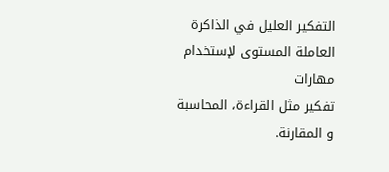التفكير العليل في الذاكرة العاملة المستوى لإستخدام مهارات
تفكير مثل القراءة، المحاسبة و المقارنة.